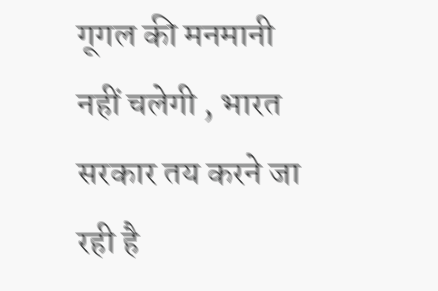गूगल की मनमानी नहीं चलेगी , भारत सरकार तय करने जा रही है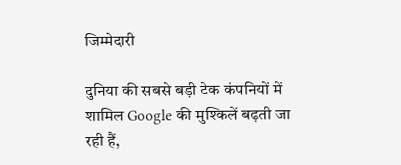जिम्मेदारी

दुनिया की सबसे बड़ी टेक कंपनियों में शामिल Google की मुश्किलें बढ़ती जा रही हैं,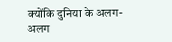क्योंकि दुनिया के अलग-अलग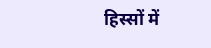हिस्सों में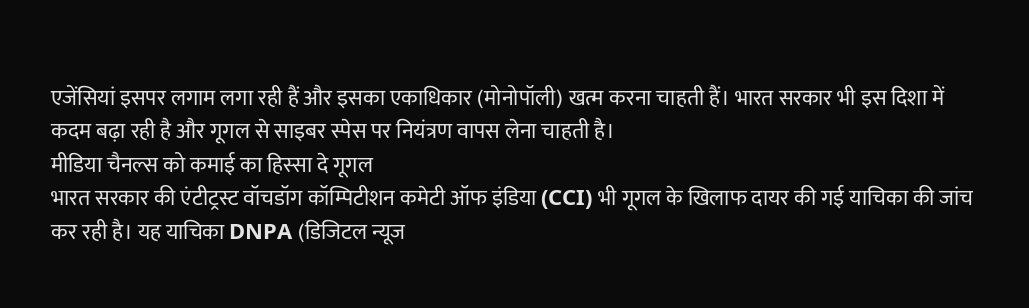एजेंसियां इसपर लगाम लगा रही हैं और इसका एकाधिकार (मोनोपॉली) खत्म करना चाहती हैं। भारत सरकार भी इस दिशा में कदम बढ़ा रही है और गूगल से साइबर स्पेस पर नियंत्रण वापस लेना चाहती है।
मीडिया चैनल्स को कमाई का हिस्सा दे गूगल
भारत सरकार की एंटीट्रस्ट वॉचडॉग कॉम्पिटीशन कमेटी ऑफ इंडिया (CCI) भी गूगल के खिलाफ दायर की गई याचिका की जांच कर रही है। यह याचिका DNPA (डिजिटल न्यूज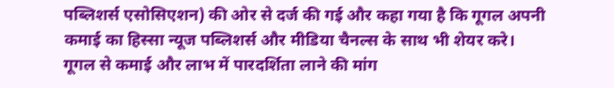पब्लिशर्स एसोसिएशन) की ओर से दर्ज की गई और कहा गया है कि गूगल अपनी कमाई का हिस्सा न्यूज पब्लिशर्स और मीडिया चैनल्स के साथ भी शेयर करे।
गूगल से कमाई और लाभ में पारदर्शिता लाने की मांग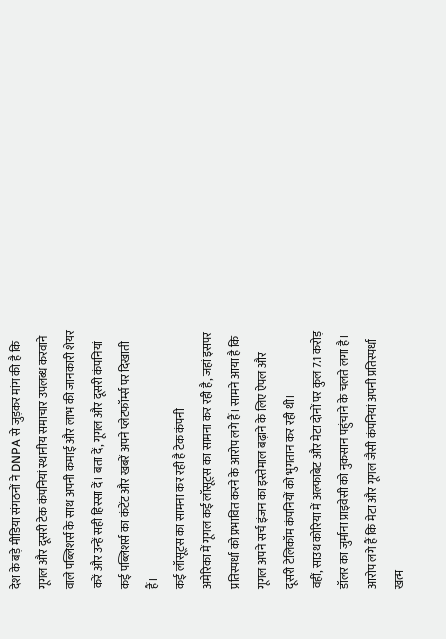देश के बड़े मीडिया संगठनों ने DNPA से जुड़कर मांग की है कि गूगल और दूसरी टेक कंपनियां स्थानीय समाचार उपलब्ध करवाने वाले पब्लिशर्स के साथ अपनी कमाई और लाभ की जानकारी शेयर करें और उन्हें सही हिस्सा दें। बता दें, गूगल और दूसरी कंपनियां कई पब्लिशर्स का कंटेंट और खबरें अपने प्लेटफॉर्म्स पर दिखाती हैं।
कई लॉसूट्स का सामना कर रही है टेक कंपनी
अमेरिका में गूगल कई लॉसूट्स का सामना कर रही है, जहां इसपर प्रतिस्पर्धा को प्रभावित करने के आरोप लगे हैं। सामने आया है कि गूगल अपने सर्च इंजन का इस्तेमाल बढ़ाने के लिए ऐपल और दूसरी टेलिकॉम कंपनियों को भुगतान कर रही थी।
वहीं, साउथ कोरिया में अल्फाबेट और मेटा दोनों पर कुल 7.1 करोड़ डॉलर का जुर्माना प्राइवेसी को नुकसान पहुंचाने के चलते लगा है। आरोप लगे हैं कि मेटा और गूगल जैसी कंपनियां अपनी प्रतिस्पर्धा खत्म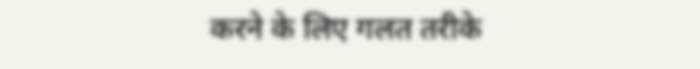करने के लिए गलत तरीके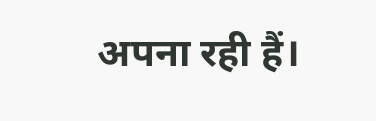अपना रही हैं।